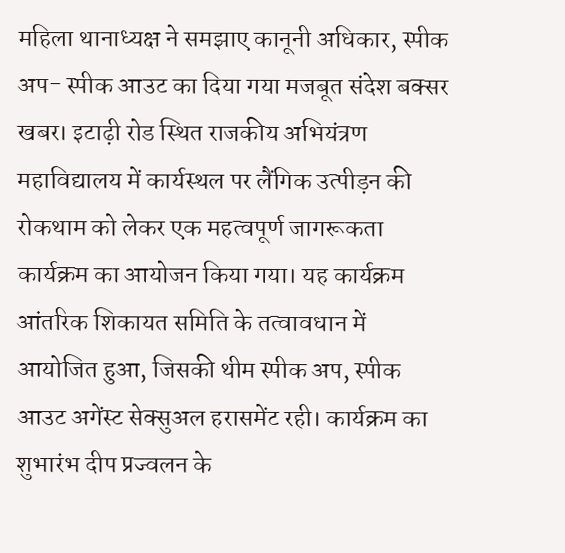महिला थानाध्यक्ष ने समझाए कानूनी अधिकार, स्पीक अप- स्पीक आउट का दिया गया मजबूत संदेश बक्सर खबर। इटाढ़ी रोड स्थित राजकीय अभियंत्रण महाविद्यालय में कार्यस्थल पर लैंगिक उत्पीड़न की रोकथाम को लेकर एक महत्वपूर्ण जागरूकता कार्यक्रम का आयोजन किया गया। यह कार्यक्रम आंतरिक शिकायत समिति के तत्वावधान में आयोजित हुआ, जिसकी थीम स्पीक अप, स्पीक आउट अगेंस्ट सेक्सुअल हरासमेंट रही। कार्यक्रम का शुभारंभ दीप प्रज्वलन के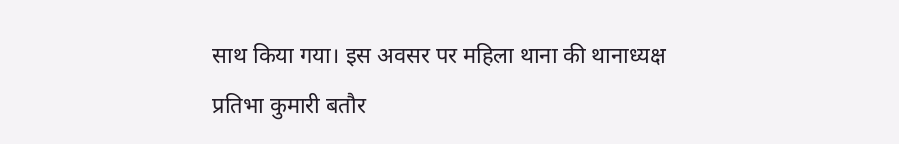साथ किया गया। इस अवसर पर महिला थाना की थानाध्यक्ष प्रतिभा कुमारी बतौर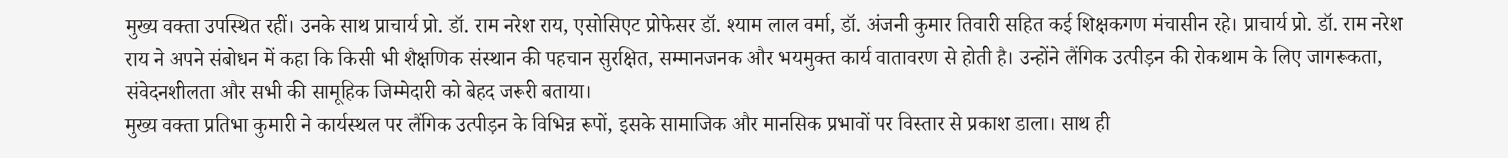मुख्य वक्ता उपस्थित रहीं। उनके साथ प्राचार्य प्रो. डॉ. राम नरेश राय, एसोसिएट प्रोफेसर डॉ. श्याम लाल वर्मा, डॉ. अंजनी कुमार तिवारी सहित कई शिक्षकगण मंचासीन रहे। प्राचार्य प्रो. डॉ. राम नरेश राय ने अपने संबोधन में कहा कि किसी भी शैक्षणिक संस्थान की पहचान सुरक्षित, सम्मानजनक और भयमुक्त कार्य वातावरण से होती है। उन्होंने लैंगिक उत्पीड़न की रोकथाम के लिए जागरूकता, संवेदनशीलता और सभी की सामूहिक जिम्मेदारी को बेहद जरूरी बताया।
मुख्य वक्ता प्रतिभा कुमारी ने कार्यस्थल पर लैंगिक उत्पीड़न के विभिन्न रूपों, इसके सामाजिक और मानसिक प्रभावों पर विस्तार से प्रकाश डाला। साथ ही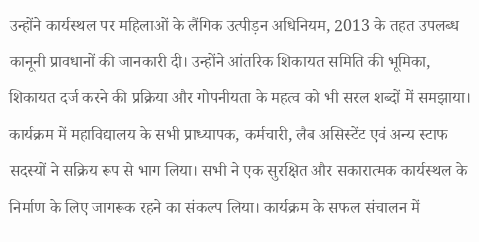उन्होंने कार्यस्थल पर महिलाओं के लैंगिक उत्पीड़न अधिनियम, 2013 के तहत उपलब्ध कानूनी प्रावधानों की जानकारी दी। उन्होंने आंतरिक शिकायत समिति की भूमिका, शिकायत दर्ज करने की प्रक्रिया और गोपनीयता के महत्व को भी सरल शब्दों में समझाया। कार्यक्रम में महाविद्यालय के सभी प्राध्यापक, कर्मचारी, लैब असिस्टेंट एवं अन्य स्टाफ सदस्यों ने सक्रिय रूप से भाग लिया। सभी ने एक सुरक्षित और सकारात्मक कार्यस्थल के निर्माण के लिए जागरूक रहने का संकल्प लिया। कार्यक्रम के सफल संचालन में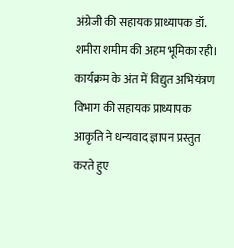अंग्रेजी की सहायक प्राध्यापक डॉ. शमीरा शमीम की अहम भूमिका रही। कार्यक्रम के अंत में विद्युत अभियंत्रण विभाग की सहायक प्राध्यापक आकृति ने धन्यवाद ज्ञापन प्रस्तुत करते हुए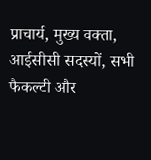प्राचार्य, मुख्य वक्ता, आईसीसी सदस्यों, सभी फैकल्टी और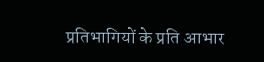प्रतिभागियों के प्रति आभार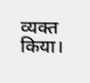व्यक्त किया।